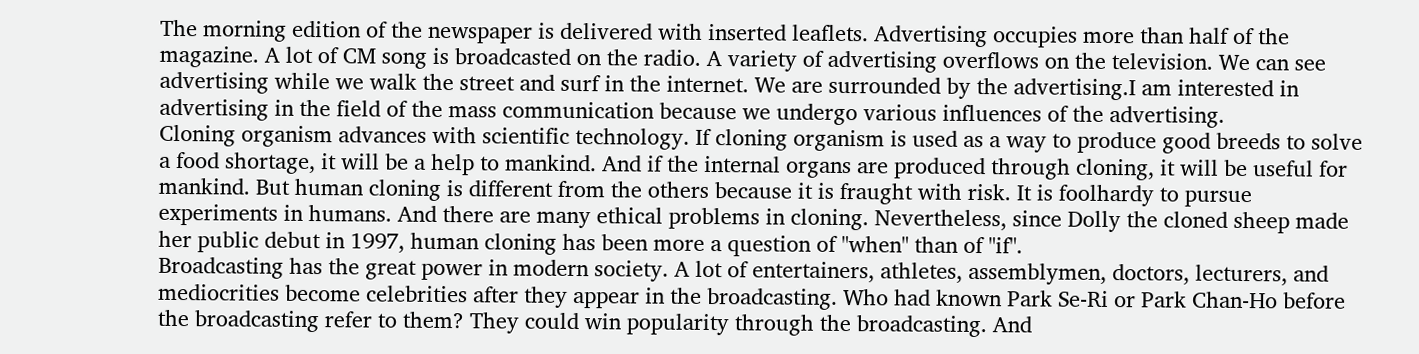The morning edition of the newspaper is delivered with inserted leaflets. Advertising occupies more than half of the magazine. A lot of CM song is broadcasted on the radio. A variety of advertising overflows on the television. We can see advertising while we walk the street and surf in the internet. We are surrounded by the advertising.I am interested in advertising in the field of the mass communication because we undergo various influences of the advertising.
Cloning organism advances with scientific technology. If cloning organism is used as a way to produce good breeds to solve a food shortage, it will be a help to mankind. And if the internal organs are produced through cloning, it will be useful for mankind. But human cloning is different from the others because it is fraught with risk. It is foolhardy to pursue experiments in humans. And there are many ethical problems in cloning. Nevertheless, since Dolly the cloned sheep made her public debut in 1997, human cloning has been more a question of "when" than of "if".
Broadcasting has the great power in modern society. A lot of entertainers, athletes, assemblymen, doctors, lecturers, and mediocrities become celebrities after they appear in the broadcasting. Who had known Park Se-Ri or Park Chan-Ho before the broadcasting refer to them? They could win popularity through the broadcasting. And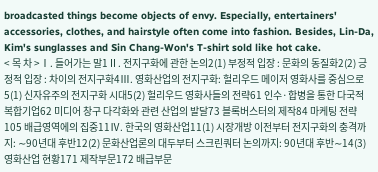broadcasted things become objects of envy. Especially, entertainers' accessories, clothes, and hairstyle often come into fashion. Besides, Lin-Da, Kim's sunglasses and Sin Chang-Won's T-shirt sold like hot cake.
< 목 차 >Ⅰ. 들어가는 말1Ⅱ. 전지구화에 관한 논의2(1) 부정적 입장 : 문화의 동질화2(2) 긍정적 입장 : 차이의 전지구화4Ⅲ. 영화산업의 전지구화: 헐리우드 메이저 영화사를 중심으로5(1) 신자유주의 전지구화 시대5(2) 헐리우드 영화사들의 전략61 인수·합병을 통한 다국적 복합기업62 미디어 창구 다각화와 관련 산업의 발달73 블록버스터의 제작84 마케팅 전략105 배급영역에의 집중11Ⅳ. 한국의 영화산업11(1) 시장개방 이전부터 전지구화의 충격까지: ∼90년대 후반12(2) 문화산업론의 대두부터 스크린쿼터 논의까지: 90년대 후반∼14(3) 영화산업 현황171 제작부문172 배급부문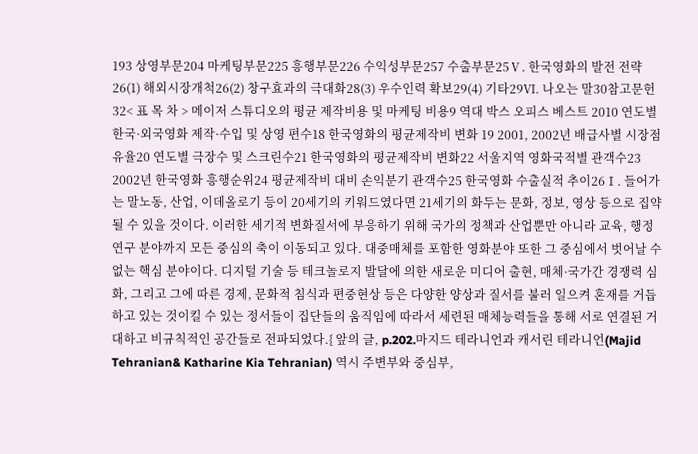193 상영부문204 마케팅부문225 흥행부문226 수익성부문257 수출부문25Ⅴ. 한국영화의 발전 전략26(1) 해외시장개척26(2) 창구효과의 극대화28(3) 우수인력 확보29(4) 기타29Ⅵ. 나오는 말30참고문헌32< 표 목 차 > 메이저 스튜디오의 평균 제작비용 및 마케팅 비용9 역대 박스 오피스 베스트 2010 연도별 한국·외국영화 제작·수입 및 상영 편수18 한국영화의 평균제작비 변화 19 2001, 2002년 배급사별 시장점유율20 연도별 극장수 및 스크린수21 한국영화의 평균제작비 변화22 서울지역 영화국적별 관객수23 2002년 한국영화 흥행순위24 평균제작비 대비 손익분기 관객수25 한국영화 수출실적 추이26Ⅰ. 들어가는 말노동, 산업, 이데올로기 등이 20세기의 키워드였다면 21세기의 화두는 문화, 정보, 영상 등으로 집약될 수 있을 것이다. 이러한 세기적 변화질서에 부응하기 위해 국가의 정책과 산업뿐만 아니라 교육, 행정 연구 분야까지 모든 중심의 축이 이동되고 있다. 대중매체를 포함한 영화분야 또한 그 중심에서 벗어날 수 없는 핵심 분야이다. 디지털 기술 등 테크놀로지 발달에 의한 새로운 미디어 출현, 매체·국가간 경쟁력 심화, 그리고 그에 따른 경제, 문화적 침식과 편중현상 등은 다양한 양상과 질서를 불러 일으켜 혼재를 거듭하고 있는 것이킬 수 있는 정서들이 집단들의 움직임에 따라서 세련된 매체능력들을 통해 서로 연결된 거대하고 비규칙적인 공간들로 전파되었다.{ 앞의 글, p.202.마지드 테라니언과 캐서린 테라니언(Majid Tehranian& Katharine Kia Tehranian) 역시 주변부와 중심부,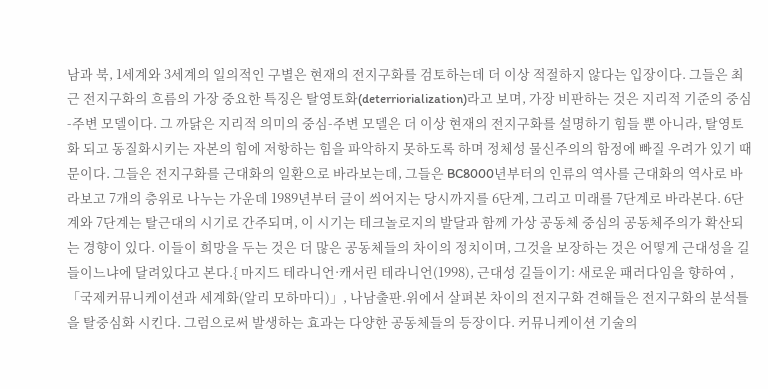남과 북, 1세계와 3세계의 일의적인 구별은 현재의 전지구화를 검토하는데 더 이상 적절하지 않다는 입장이다. 그들은 최근 전지구화의 흐름의 가장 중요한 특징은 탈영토화(deterriorialization)라고 보며, 가장 비판하는 것은 지리적 기준의 중심-주변 모델이다. 그 까닭은 지리적 의미의 중심-주변 모델은 더 이상 현재의 전지구화를 설명하기 힘들 뿐 아니라, 탈영토화 되고 동질화시키는 자본의 힘에 저항하는 힘을 파악하지 못하도록 하며 정체성 물신주의의 함정에 빠질 우려가 있기 때문이다. 그들은 전지구화를 근대화의 일환으로 바라보는데, 그들은 BC8000년부터의 인류의 역사를 근대화의 역사로 바라보고 7개의 층위로 나누는 가운데 1989년부터 글이 씌어지는 당시까지를 6단계, 그리고 미래를 7단계로 바라본다. 6단계와 7단계는 탈근대의 시기로 간주되며, 이 시기는 테크놀로지의 발달과 함께 가상 공동체 중심의 공동체주의가 확산되는 경향이 있다. 이들이 희망을 두는 것은 더 많은 공동체들의 차이의 정치이며, 그것을 보장하는 것은 어떻게 근대성을 길들이느냐에 달려있다고 본다.{ 마지드 테라니언·캐서린 테라니언(1998), 근대성 길들이기: 새로운 패러다임을 향하여 , 「국제커뮤니케이션과 세계화(알리 모하마디)」, 나남출판.위에서 살펴본 차이의 전지구화 견해들은 전지구화의 분석틀을 탈중심화 시킨다. 그럼으로써 발생하는 효과는 다양한 공동체들의 등장이다. 커뮤니케이션 기술의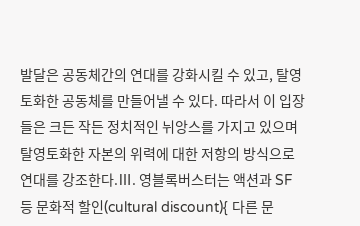발달은 공동체간의 연대를 강화시킬 수 있고, 탈영토화한 공동체를 만들어낼 수 있다. 따라서 이 입장들은 크든 작든 정치적인 뉘앙스를 가지고 있으며 탈영토화한 자본의 위력에 대한 저항의 방식으로 연대를 강조한다.Ⅲ. 영블록버스터는 액션과 SF 등 문화적 할인(cultural discount){ 다른 문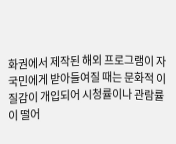화권에서 제작된 해외 프로그램이 자국민에게 받아들여질 때는 문화적 이질감이 개입되어 시청률이나 관람률이 떨어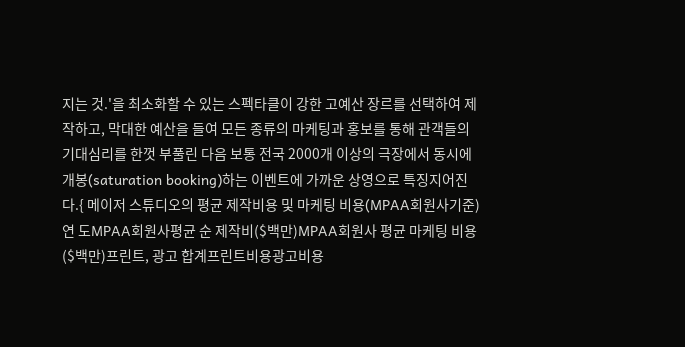지는 것.'을 최소화할 수 있는 스펙타클이 강한 고예산 장르를 선택하여 제작하고, 막대한 예산을 들여 모든 종류의 마케팅과 홍보를 통해 관객들의 기대심리를 한껏 부풀린 다음 보통 전국 2000개 이상의 극장에서 동시에 개봉(saturation booking)하는 이벤트에 가까운 상영으로 특징지어진다.{ 메이저 스튜디오의 평균 제작비용 및 마케팅 비용(MPAA회원사기준)연 도MPAA회원사평균 순 제작비($백만)MPAA회원사 평균 마케팅 비용($백만)프린트, 광고 합계프린트비용광고비용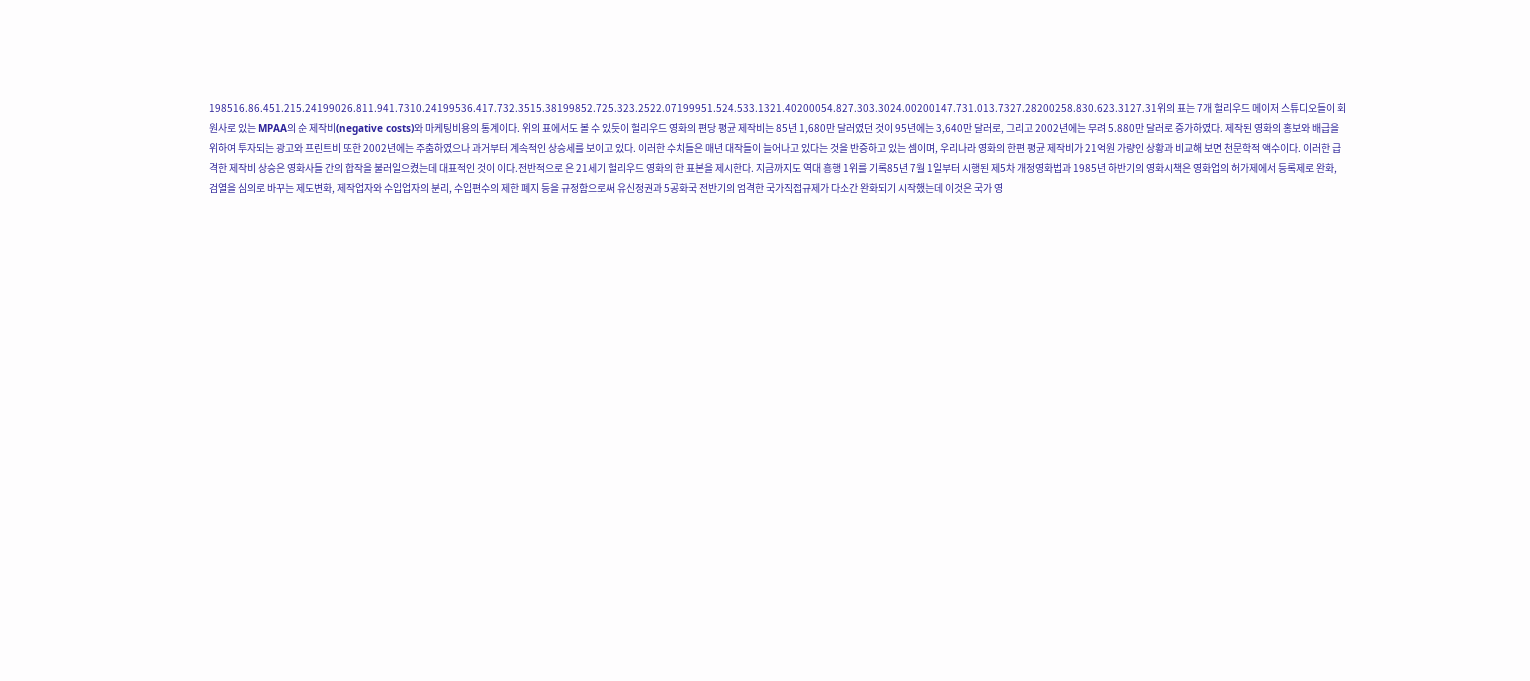198516.86.451.215.24199026.811.941.7310.24199536.417.732.3515.38199852.725.323.2522.07199951.524.533.1321.40200054.827.303.3024.00200147.731.013.7327.28200258.830.623.3127.31위의 표는 7개 헐리우드 메이저 스튜디오들이 회원사로 있는 MPAA의 순 제작비(negative costs)와 마케팅비용의 통계이다. 위의 표에서도 볼 수 있듯이 헐리우드 영화의 편당 평균 제작비는 85년 1,680만 달러였던 것이 95년에는 3,640만 달러로, 그리고 2002년에는 무려 5.880만 달러로 증가하였다. 제작된 영화의 홍보와 배급을 위하여 투자되는 광고와 프린트비 또한 2002년에는 주춤하였으나 과거부터 계속적인 상승세를 보이고 있다. 이러한 수치들은 매년 대작들이 늘어나고 있다는 것을 반증하고 있는 셈이며, 우리나라 영화의 한편 평균 제작비가 21억원 가량인 상황과 비교해 보면 천문학적 액수이다. 이러한 급격한 제작비 상승은 영화사들 간의 합작을 불러일으켰는데 대표적인 것이 이다.전반적으로 은 21세기 헐리우드 영화의 한 표본을 제시한다. 지금까지도 역대 흥행 1위를 기록85년 7월 1일부터 시행된 제5차 개정영화법과 1985년 하반기의 영화시책은 영화업의 허가제에서 등록제로 완화, 검열을 심의로 바꾸는 제도변화, 제작업자와 수입업자의 분리, 수입편수의 제한 폐지 등을 규정함으로써 유신정권과 5공화국 전반기의 엄격한 국가직접규제가 다소간 완화되기 시작했는데 이것은 국가 영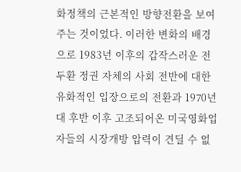화정책의 근본적인 방향전환을 보여주는 것이었다. 이러한 변화의 배경으로 1983년 이후의 갑작스러운 전두환 정권 자체의 사회 전반에 대한 유화적인 입장으로의 전환과 1970년대 후반 이후 고조되어온 미국영화업자들의 시장개방 압력이 견딜 수 없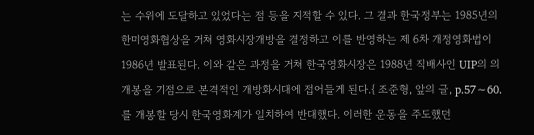는 수위에 도달하고 있었다는 점 등을 지적할 수 있다. 그 결과 한국정부는 1985년의 한미영화협상을 거쳐 영화시장개방을 결정하고 이를 반영하는 제 6차 개정영화법이 1986년 발표된다. 이와 같은 과정을 거쳐 한국영화시장은 1988년 직배사인 UIP의 의 개봉을 기점으로 본격적인 개방화시대에 접어들게 된다.{ 조준형, 앞의 글, p.57∼60.를 개봉할 당시 한국영화계가 일치하여 반대했다. 이러한 운동을 주도했던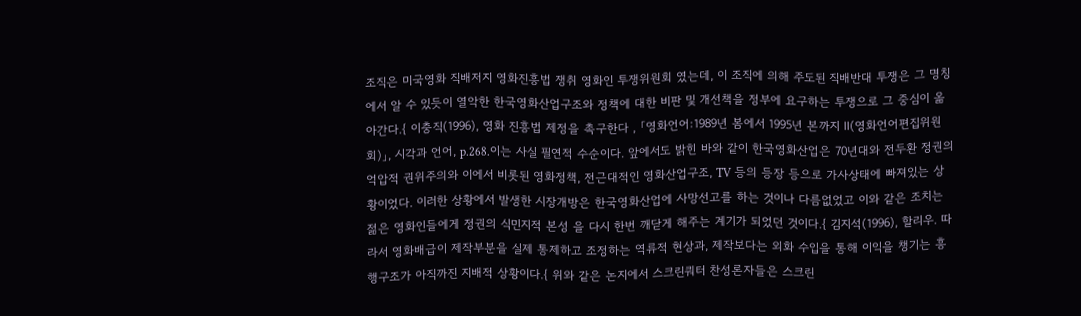조직은 미국영화 직배저지 영화진흥법 쟁취 영화인 투쟁위원회 였는데, 이 조직에 의해 주도된 직배반대 투쟁은 그 명칭에서 알 수 있듯이 열악한 한국영화산업구조와 정책에 대한 비판 및 개선책을 정부에 요구하는 투쟁으로 그 중심이 옮아간다.{ 이충직(1996), 영화 진흥법 제정을 촉구한다 , 「영화언어:1989년 봄에서 1995년 본까지 Ⅱ(영화언어편집위원회)」, 시각과 언어, p.268.이는 사실 필연적 수순이다. 앞에서도 밝힌 바와 같이 한국영화산업은 70년대와 전두환 정권의 억압적 권위주의와 이에서 비롯된 영화정책, 전근대적인 영화산업구조, TV 등의 등장 등으로 가사상태에 빠져있는 상황이었다. 이러한 상황에서 발생한 시장개방은 한국영화산업에 사망선고를 하는 것이나 다름없었고 이와 같은 조치는 젊은 영화인들에게 정권의 식민지적 본성 을 다시 한번 깨닫게 해주는 계기가 되었던 것이다.{ 김지석(1996), 할리우. 따라서 영화배급이 제작부분을 실제 통제하고 조정하는 역류적 현상과, 제작보다는 외화 수입을 통해 이익을 챙기는 흥행구조가 아직까진 지배적 상황이다.{ 위와 같은 논지에서 스크린쿼터 찬성론자들은 스크린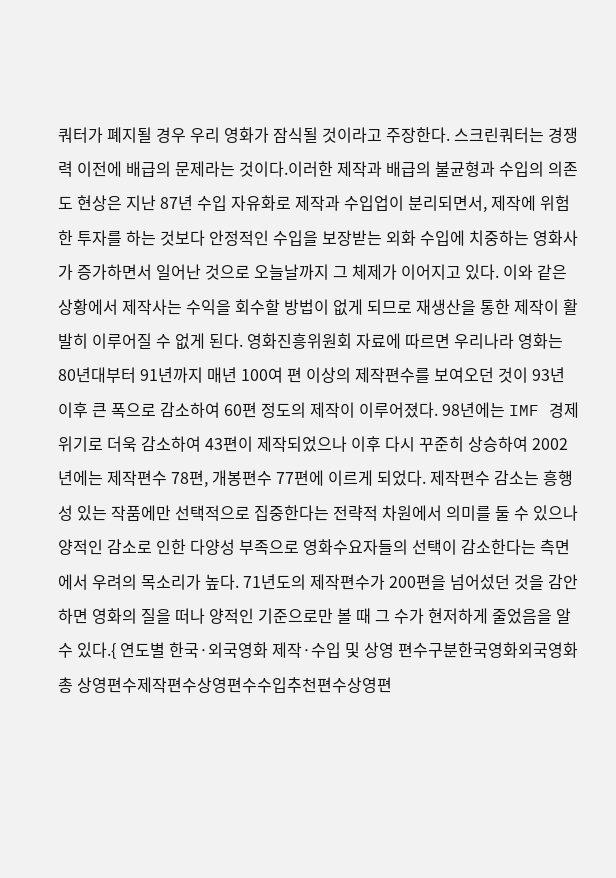쿼터가 폐지될 경우 우리 영화가 잠식될 것이라고 주장한다. 스크린쿼터는 경쟁력 이전에 배급의 문제라는 것이다.이러한 제작과 배급의 불균형과 수입의 의존도 현상은 지난 87년 수입 자유화로 제작과 수입업이 분리되면서, 제작에 위험한 투자를 하는 것보다 안정적인 수입을 보장받는 외화 수입에 치중하는 영화사가 증가하면서 일어난 것으로 오늘날까지 그 체제가 이어지고 있다. 이와 같은 상황에서 제작사는 수익을 회수할 방법이 없게 되므로 재생산을 통한 제작이 활발히 이루어질 수 없게 된다. 영화진흥위원회 자료에 따르면 우리나라 영화는 80년대부터 91년까지 매년 100여 편 이상의 제작편수를 보여오던 것이 93년 이후 큰 폭으로 감소하여 60편 정도의 제작이 이루어졌다. 98년에는 IMF 경제위기로 더욱 감소하여 43편이 제작되었으나 이후 다시 꾸준히 상승하여 2002년에는 제작편수 78편, 개봉편수 77편에 이르게 되었다. 제작편수 감소는 흥행성 있는 작품에만 선택적으로 집중한다는 전략적 차원에서 의미를 둘 수 있으나 양적인 감소로 인한 다양성 부족으로 영화수요자들의 선택이 감소한다는 측면에서 우려의 목소리가 높다. 71년도의 제작편수가 200편을 넘어섰던 것을 감안하면 영화의 질을 떠나 양적인 기준으로만 볼 때 그 수가 현저하게 줄었음을 알 수 있다.{ 연도별 한국·외국영화 제작·수입 및 상영 편수구분한국영화외국영화총 상영편수제작편수상영편수수입추천편수상영편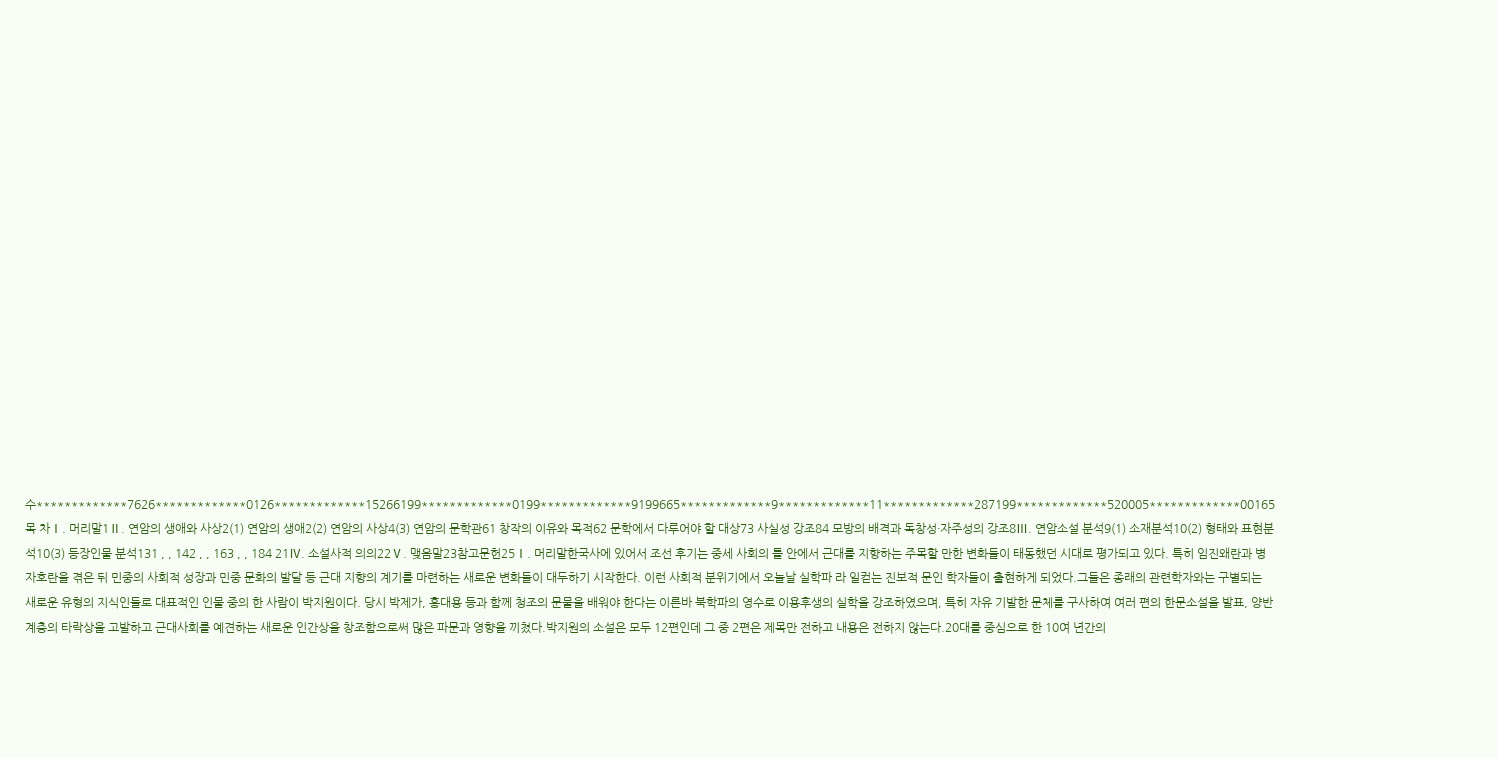수*************7626*************0126*************15266199*************0199*************9199665*************9*************11*************287199*************520005*************00165
목 차Ⅰ. 머리말1Ⅱ. 연암의 생애와 사상2(1) 연암의 생애2(2) 연암의 사상4(3) 연암의 문학관61 창작의 이유와 목적62 문학에서 다루어야 할 대상73 사실성 강조84 모방의 배격과 독창성·자주성의 강조8Ⅲ. 연암소설 분석9(1) 소재분석10(2) 형태와 표현분석10(3) 등장인물 분석131 , , 142 , , 163 , , 184 21Ⅳ. 소설사적 의의22Ⅴ. 맺음말23참고문헌25Ⅰ. 머리말한국사에 있어서 조선 후기는 중세 사회의 틀 안에서 근대를 지향하는 주목할 만한 변화들이 태동했던 시대로 평가되고 있다. 특히 임진왜란과 병자호란을 겪은 뒤 민중의 사회적 성장과 민중 문화의 발달 등 근대 지향의 계기를 마련하는 새로운 변화들이 대두하기 시작한다. 이런 사회적 분위기에서 오늘날 실학파 라 일컫는 진보적 문인 학자들이 출현하게 되었다.그들은 종래의 관련학자와는 구별되는 새로운 유형의 지식인들로 대표적인 인물 중의 한 사람이 박지원이다. 당시 박제가, 홍대용 등과 함께 청조의 문물을 배워야 한다는 이른바 북학파의 영수로 이용후생의 실학을 강조하였으며, 특히 자유 기발한 문체를 구사하여 여러 편의 한문소설을 발표, 양반계층의 타락상을 고발하고 근대사회를 예견하는 새로운 인간상을 창조함으로써 많은 파문과 영향을 끼쳤다.박지원의 소설은 모두 12편인데 그 중 2편은 제목만 전하고 내용은 전하지 않는다.20대를 중심으로 한 10여 년간의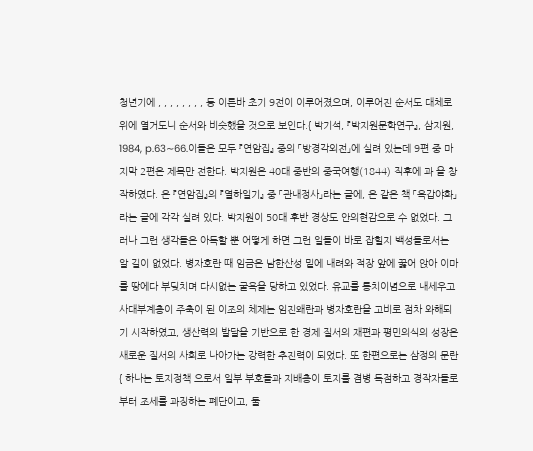청년기에 , , , , , , , , 등 이른바 초기 9전이 이루어졌으며, 이루어진 순서도 대체로 위에 열거도니 순서와 비슷했을 것으로 보인다.{ 박기석, 『박지원문학연구』, 삼지원, 1984, p.63∼66.이들은 모두 『연암집』 중의 「방경각외전」에 실려 있는데 9편 중 마지막 2편은 제목만 전한다. 박지원은 40대 중반의 중국여행(1844) 직후에 과 을 창작하였다. 은 『연암집』의 『열하일기』 중 「관내정사」라는 글에, 은 같은 책 「옥갑야화」라는 글에 각각 실려 있다. 박지원이 50대 후반 경상도 안의현감으로 수 없었다. 그러나 그런 생각들은 아득할 뿐 어떻게 하면 그런 일들이 바로 잡힐지 백성들로서는 알 길이 없었다. 병자호란 때 임금은 남한산성 밑에 내려와 적장 앞에 꿇어 앉아 이마를 땅에다 부딪치며 다시없는 굴욕을 당하고 있었다. 유교를 통치이념으로 내세우고 사대부계층이 주축이 된 이조의 체제는 임진왜란과 병자호란을 고비로 점차 와해되기 시작하였고, 생산력의 발달을 기반으로 한 경제 질서의 재편과 평민의식의 성장은 새로운 질서의 사회로 나아가는 강력한 추진력이 되었다. 또 한편으로는 삼정의 문란{ 하나는 토지정책 으로서 일부 부호들과 지배층이 토지를 겸병 독점하고 경작자들로부터 조세를 과징하는 폐단이고, 둘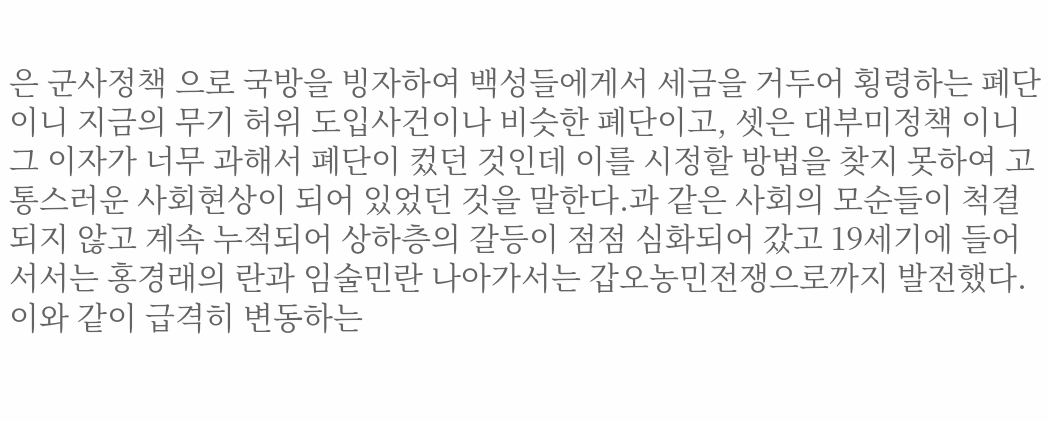은 군사정책 으로 국방을 빙자하여 백성들에게서 세금을 거두어 횡령하는 폐단이니 지금의 무기 허위 도입사건이나 비슷한 폐단이고, 셋은 대부미정책 이니 그 이자가 너무 과해서 폐단이 컸던 것인데 이를 시정할 방법을 찾지 못하여 고통스러운 사회현상이 되어 있었던 것을 말한다.과 같은 사회의 모순들이 척결되지 않고 계속 누적되어 상하층의 갈등이 점점 심화되어 갔고 19세기에 들어서서는 홍경래의 란과 임술민란 나아가서는 갑오농민전쟁으로까지 발전했다.이와 같이 급격히 변동하는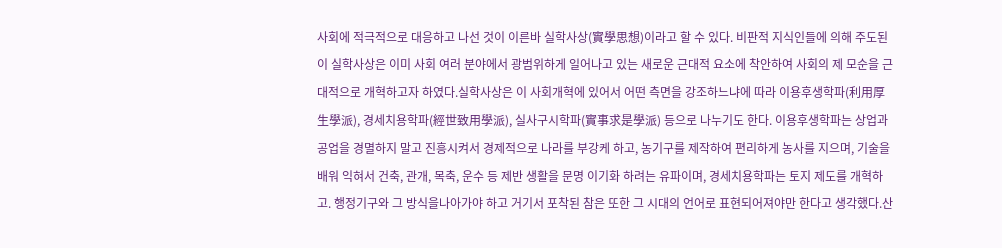사회에 적극적으로 대응하고 나선 것이 이른바 실학사상(實學思想)이라고 할 수 있다. 비판적 지식인들에 의해 주도된 이 실학사상은 이미 사회 여러 분야에서 광범위하게 일어나고 있는 새로운 근대적 요소에 착안하여 사회의 제 모순을 근대적으로 개혁하고자 하였다.실학사상은 이 사회개혁에 있어서 어떤 측면을 강조하느냐에 따라 이용후생학파(利用厚生學派), 경세치용학파(經世致用學派), 실사구시학파(實事求是學派) 등으로 나누기도 한다. 이용후생학파는 상업과 공업을 경멸하지 말고 진흥시켜서 경제적으로 나라를 부강케 하고, 농기구를 제작하여 편리하게 농사를 지으며, 기술을 배워 익혀서 건축, 관개, 목축, 운수 등 제반 생활을 문명 이기화 하려는 유파이며, 경세치용학파는 토지 제도를 개혁하고. 행정기구와 그 방식을나아가야 하고 거기서 포착된 참은 또한 그 시대의 언어로 표현되어져야만 한다고 생각했다.산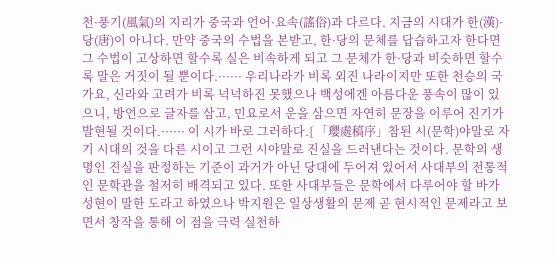천·풍기(風氣)의 지리가 중국과 언어·요속(謠俗)과 다르다. 지금의 시대가 한(漢)·당(唐)이 아니다. 만약 중국의 수법을 본받고, 한·당의 문체를 답습하고자 한다면 그 수법이 고상하면 할수록 실은 비속하게 되고 그 문체가 한·당과 비슷하면 할수록 말은 거짓이 될 뿐이다.······ 우리나라가 비록 외진 나라이지만 또한 천승의 국가요, 신라와 고려가 비록 넉넉하진 못했으나 백성에겐 아름다운 풍속이 많이 있으니, 방언으로 글자를 삼고, 민요로서 운을 삼으면 자연히 문장을 이루어 진기가 발현될 것이다.······ 이 시가 바로 그러하다.{ 「瓔處稿序」참된 시(문학)야말로 자기 시대의 것을 다른 시이고 그런 시야말로 진실을 드러낸다는 것이다. 문학의 생명인 진실을 판정하는 기준이 과거가 아닌 당대에 두어져 있어서 사대부의 전통적인 문학관을 철저히 배격되고 있다. 또한 사대부들은 문학에서 다루어야 할 바가 성현이 말한 도라고 하였으나 박지원은 일상생활의 문제 곧 현시적인 문제라고 보면서 창작을 통해 이 점을 극력 실천하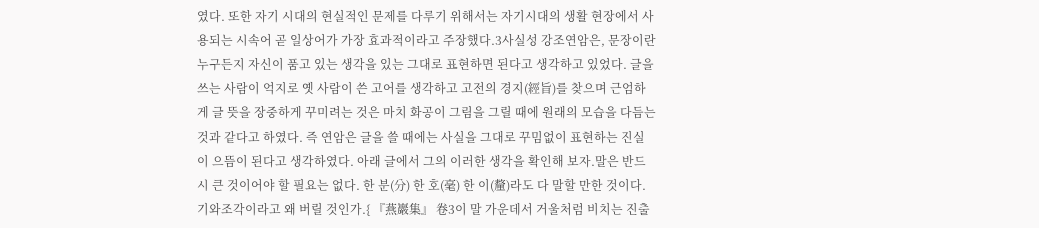였다. 또한 자기 시대의 현실적인 문제를 다루기 위해서는 자기시대의 생활 현장에서 사용되는 시속어 곧 일상어가 가장 효과적이라고 주장했다.3사실성 강조연암은, 문장이란 누구든지 자신이 품고 있는 생각을 있는 그대로 표현하면 된다고 생각하고 있었다. 글을 쓰는 사람이 억지로 옛 사람이 쓴 고어를 생각하고 고전의 경지(經旨)를 찾으며 근엄하게 글 뜻을 장중하게 꾸미려는 것은 마치 화공이 그림을 그릴 때에 원래의 모습을 다듬는 것과 같다고 하였다. 즉 연암은 글을 쓸 때에는 사실을 그대로 꾸밈없이 표현하는 진실이 으뜸이 된다고 생각하였다. 아래 글에서 그의 이러한 생각을 확인해 보자.말은 반드시 큰 것이어야 할 필요는 없다. 한 분(分) 한 호(毫) 한 이(釐)라도 다 말할 만한 것이다. 기와조각이라고 왜 버릴 것인가.{ 『燕巖集』 卷3이 말 가운데서 거울처럼 비치는 진출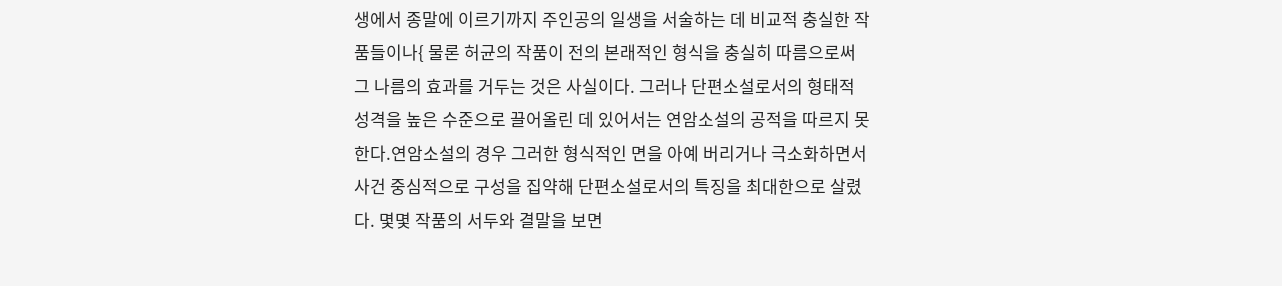생에서 종말에 이르기까지 주인공의 일생을 서술하는 데 비교적 충실한 작품들이나{ 물론 허균의 작품이 전의 본래적인 형식을 충실히 따름으로써 그 나름의 효과를 거두는 것은 사실이다. 그러나 단편소설로서의 형태적 성격을 높은 수준으로 끌어올린 데 있어서는 연암소설의 공적을 따르지 못한다.연암소설의 경우 그러한 형식적인 면을 아예 버리거나 극소화하면서 사건 중심적으로 구성을 집약해 단편소설로서의 특징을 최대한으로 살렸다. 몇몇 작품의 서두와 결말을 보면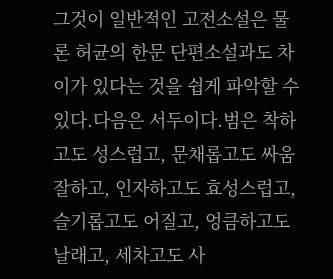그것이 일반적인 고전소설은 물론 허균의 한문 단편소설과도 차이가 있다는 것을 쉽게 파악할 수 있다.다음은 서두이다.범은 착하고도 성스럽고, 문채롭고도 싸움 잘하고, 인자하고도 효성스럽고, 슬기롭고도 어질고, 엉큼하고도 날래고, 세차고도 사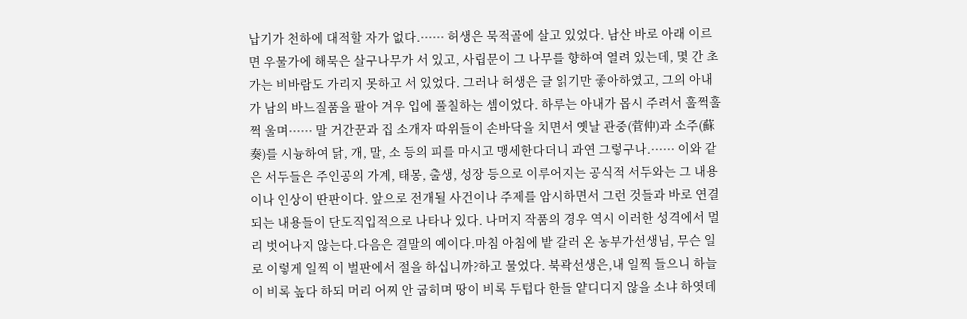납기가 천하에 대적할 자가 없다.······ 허생은 묵적골에 살고 있었다. 남산 바로 아래 이르면 우물가에 해묵은 살구나무가 서 있고, 사립문이 그 나무를 향하여 열려 있는데, 몇 간 초가는 비바람도 가리지 못하고 서 있었다. 그러나 허생은 글 읽기만 좋아하였고, 그의 아내가 남의 바느질품을 팔아 겨우 입에 풀칠하는 셈이었다. 하루는 아내가 몹시 주려서 훌쩍훌쩍 울며······ 말 거간꾼과 집 소개자 따위들이 손바닥을 치면서 옛날 관중(菅仲)과 소주(蘇奏)를 시늉하여 닭, 개, 말, 소 등의 피를 마시고 맹세한다더니 과연 그렇구나.······ 이와 같은 서두들은 주인공의 가계, 태몽, 출생, 성장 등으로 이루어지는 공식적 서두와는 그 내용이나 인상이 딴판이다. 앞으로 전개될 사건이나 주제를 암시하면서 그런 것들과 바로 연결되는 내용들이 단도직입적으로 나타나 있다. 나머지 작품의 경우 역시 이러한 성격에서 멀리 벗어나지 않는다.다음은 결말의 예이다.마침 아침에 밭 갈러 온 농부가선생님, 무슨 일로 이렇게 일찍 이 벌판에서 절을 하십니까?하고 물었다. 북곽선생은,내 일찍 들으니 하늘이 비록 높다 하되 머리 어찌 안 굽히며 땅이 비록 두텁다 한들 얕디디지 않을 소냐 하엿데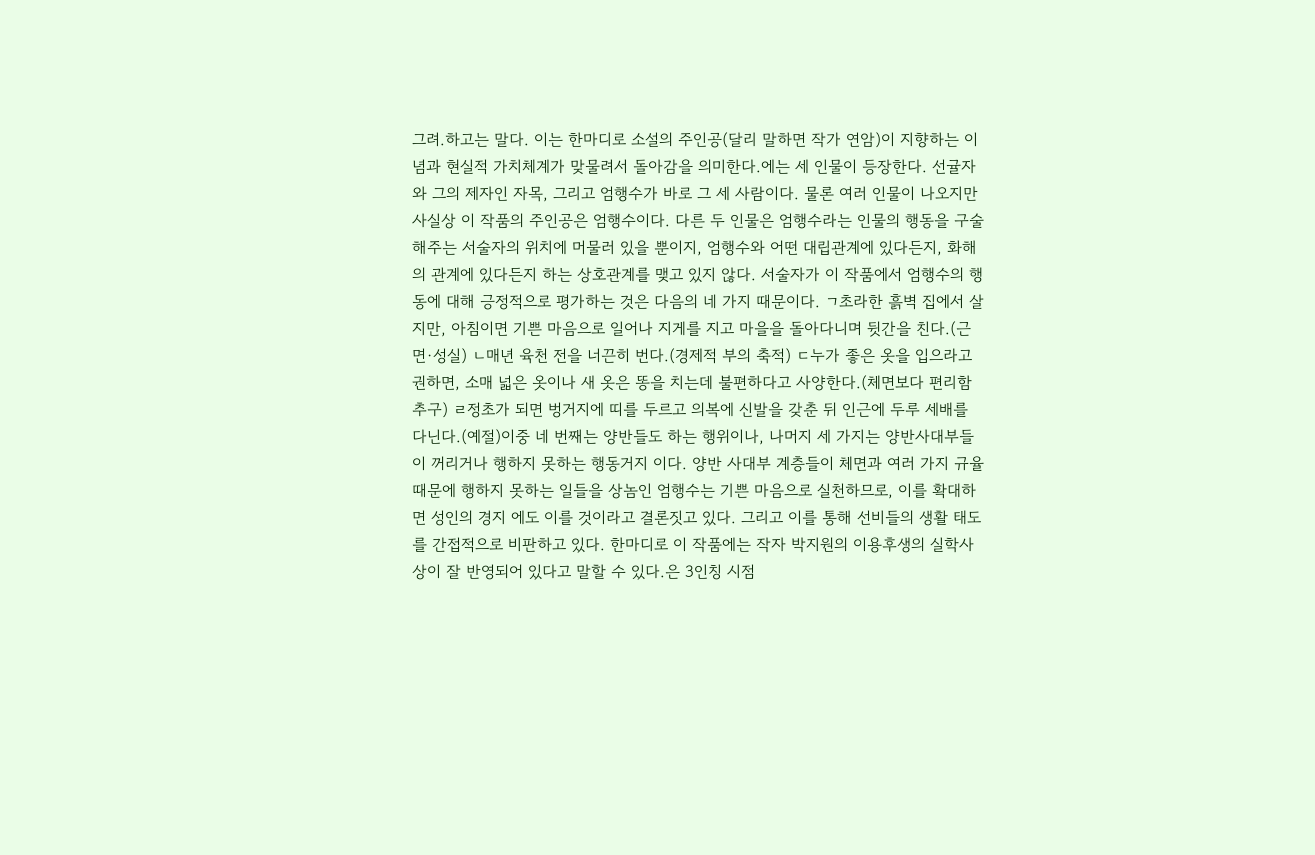그려.하고는 말다. 이는 한마디로 소설의 주인공(달리 말하면 작가 연암)이 지향하는 이념과 현실적 가치체계가 맞물려서 돌아감을 의미한다.에는 세 인물이 등장한다. 선귤자와 그의 제자인 자목, 그리고 엄행수가 바로 그 세 사람이다. 물론 여러 인물이 나오지만 사실상 이 작품의 주인공은 엄행수이다. 다른 두 인물은 엄행수라는 인물의 행동을 구술해주는 서술자의 위치에 머물러 있을 뿐이지, 엄행수와 어떤 대립관계에 있다든지, 화해의 관계에 있다든지 하는 상호관계를 맺고 있지 않다. 서술자가 이 작품에서 엄행수의 행동에 대해 긍정적으로 평가하는 것은 다음의 네 가지 때문이다. ㄱ초라한 흙벽 집에서 살지만, 아침이면 기쁜 마음으로 일어나 지게를 지고 마을을 돌아다니며 뒷간을 친다.(근면·성실) ㄴ매년 육천 전을 너끈히 번다.(경제적 부의 축적) ㄷ누가 좋은 옷을 입으라고 권하면, 소매 넓은 옷이나 새 옷은 똥을 치는데 불편하다고 사양한다.(체면보다 편리함 추구) ㄹ정초가 되면 벙거지에 띠를 두르고 의복에 신발을 갖춘 뒤 인근에 두루 세배를 다닌다.(예절)이중 네 번째는 양반들도 하는 행위이나, 나머지 세 가지는 양반사대부들이 꺼리거나 행하지 못하는 행동거지 이다. 양반 사대부 계층들이 체면과 여러 가지 규율 때문에 행하지 못하는 일들을 상놈인 엄행수는 기쁜 마음으로 실천하므로, 이를 확대하면 성인의 경지 에도 이를 것이라고 결론짓고 있다. 그리고 이를 통해 선비들의 생활 태도를 간접적으로 비판하고 있다. 한마디로 이 작품에는 작자 박지원의 이용후생의 실학사상이 잘 반영되어 있다고 말할 수 있다.은 3인칭 시점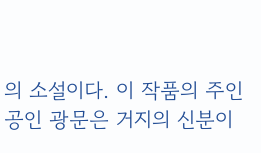의 소설이다. 이 작품의 주인공인 광문은 거지의 신분이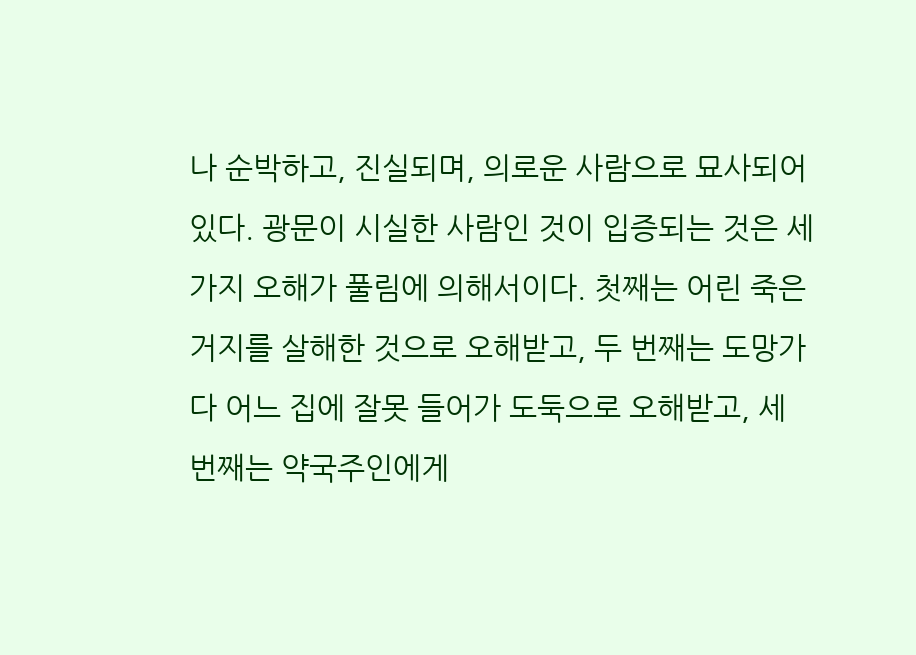나 순박하고, 진실되며, 의로운 사람으로 묘사되어 있다. 광문이 시실한 사람인 것이 입증되는 것은 세 가지 오해가 풀림에 의해서이다. 첫째는 어린 죽은 거지를 살해한 것으로 오해받고, 두 번째는 도망가다 어느 집에 잘못 들어가 도둑으로 오해받고, 세 번째는 약국주인에게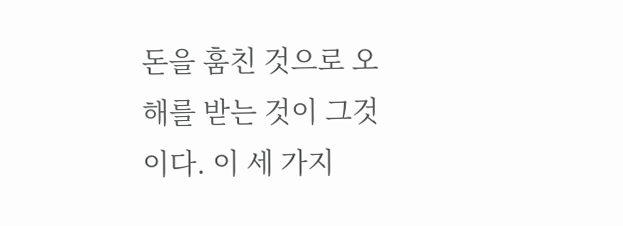돈을 훔친 것으로 오해를 받는 것이 그것이다. 이 세 가지